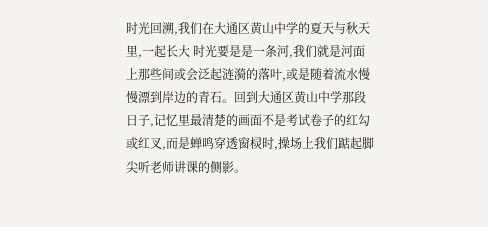时光回溯,我们在大通区黄山中学的夏天与秋天里,一起长大 时光要是是一条河,我们就是河面上那些间或会泛起涟漪的落叶,或是随着流水慢慢漂到岸边的青石。回到大通区黄山中学那段日子,记忆里最清楚的画面不是考试卷子的红勾或红叉,而是蝉鸣穿透窗棂时,操场上我们踮起脚尖听老师讲课的侧影。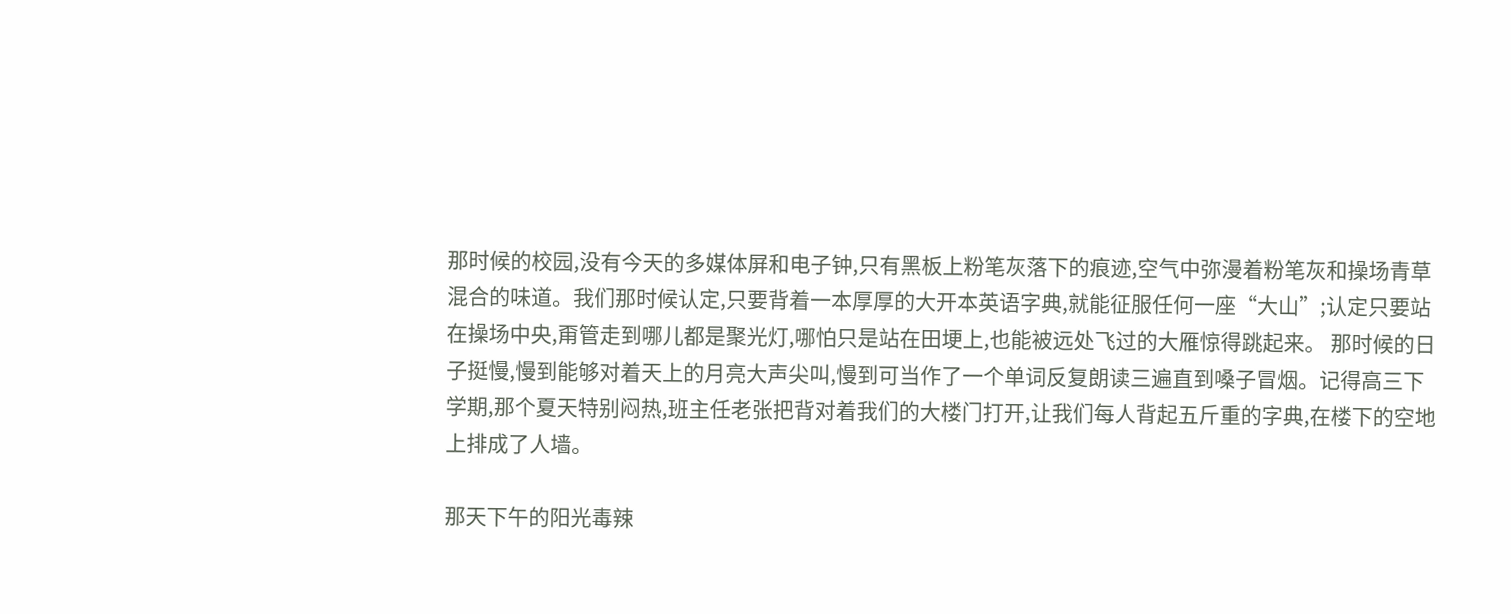那时候的校园,没有今天的多媒体屏和电子钟,只有黑板上粉笔灰落下的痕迹,空气中弥漫着粉笔灰和操场青草混合的味道。我们那时候认定,只要背着一本厚厚的大开本英语字典,就能征服任何一座“大山”;认定只要站在操场中央,甭管走到哪儿都是聚光灯,哪怕只是站在田埂上,也能被远处飞过的大雁惊得跳起来。 那时候的日子挺慢,慢到能够对着天上的月亮大声尖叫,慢到可当作了一个单词反复朗读三遍直到嗓子冒烟。记得高三下学期,那个夏天特别闷热,班主任老张把背对着我们的大楼门打开,让我们每人背起五斤重的字典,在楼下的空地上排成了人墙。

那天下午的阳光毒辣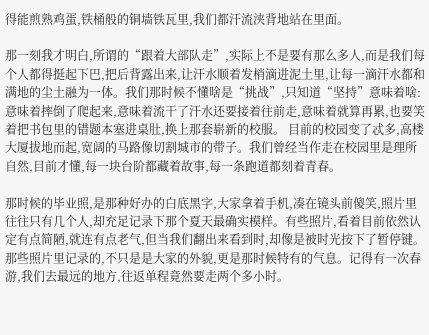得能煎熟鸡蛋,铁桶般的铜墙铁瓦里,我们都汗流浃背地站在里面。

那一刻我才明白,所谓的“跟着大部队走”,实际上不是要有那么多人,而是我们每个人都得挺起下巴,把后背露出来,让汗水顺着发梢滴进泥土里,让每一滴汗水都和满地的尘土融为一体。我们那时候不懂啥是“挑战”,只知道“坚持”意味着啥:意味着摔倒了爬起来,意味着流干了汗水还要接着往前走,意味着就算再累,也要笑着把书包里的错题本塞进桌肚,换上那套崭新的校服。 目前的校园变了忒多,高楼大厦拔地而起,宽阔的马路像切割城市的带子。我们曾经当作走在校园里是理所自然,目前才懂,每一块台阶都藏着故事,每一条跑道都刻着青春。

那时候的毕业照,是那种好办的白底黑字,大家拿着手机,凑在镜头前傻笑,照片里往往只有几个人,却充足记录下那个夏天最确实模样。有些照片,看着目前依然认定有点简陋,就连有点老气,但当我们翻出来看到时,却像是被时光按下了暂停键。 那些照片里记录的,不只是是大家的外貌,更是那时候特有的气息。记得有一次春游,我们去最远的地方,往返单程竟然要走两个多小时。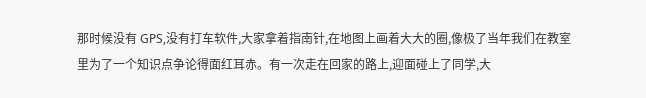那时候没有 GPS,没有打车软件,大家拿着指南针,在地图上画着大大的圈,像极了当年我们在教室里为了一个知识点争论得面红耳赤。有一次走在回家的路上,迎面碰上了同学,大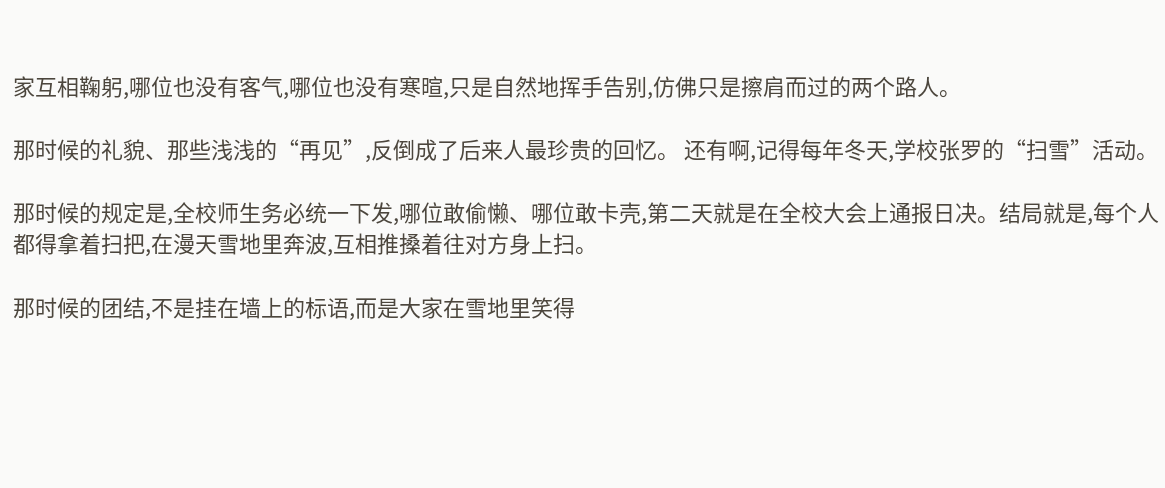家互相鞠躬,哪位也没有客气,哪位也没有寒暄,只是自然地挥手告别,仿佛只是擦肩而过的两个路人。

那时候的礼貌、那些浅浅的“再见”,反倒成了后来人最珍贵的回忆。 还有啊,记得每年冬天,学校张罗的“扫雪”活动。

那时候的规定是,全校师生务必统一下发,哪位敢偷懒、哪位敢卡壳,第二天就是在全校大会上通报日决。结局就是,每个人都得拿着扫把,在漫天雪地里奔波,互相推搡着往对方身上扫。

那时候的团结,不是挂在墙上的标语,而是大家在雪地里笑得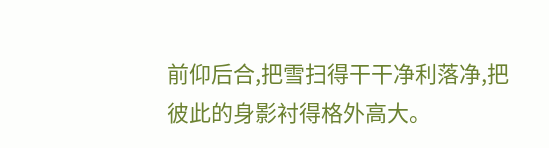前仰后合,把雪扫得干干净利落净,把彼此的身影衬得格外高大。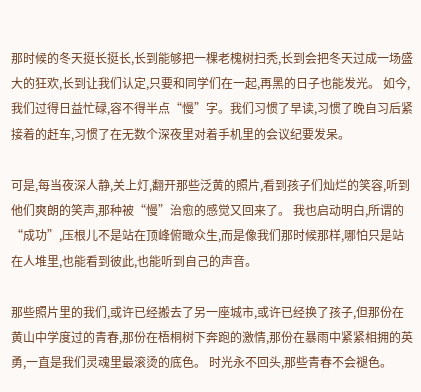那时候的冬天挺长挺长,长到能够把一棵老槐树扫秃,长到会把冬天过成一场盛大的狂欢,长到让我们认定,只要和同学们在一起,再黑的日子也能发光。 如今,我们过得日益忙碌,容不得半点“慢”字。我们习惯了早读,习惯了晚自习后紧接着的赶车,习惯了在无数个深夜里对着手机里的会议纪要发呆。

可是,每当夜深人静,关上灯,翻开那些泛黄的照片,看到孩子们灿烂的笑容,听到他们爽朗的笑声,那种被“慢”治愈的感觉又回来了。 我也启动明白,所谓的“成功”,压根儿不是站在顶峰俯瞰众生,而是像我们那时候那样,哪怕只是站在人堆里,也能看到彼此,也能听到自己的声音。

那些照片里的我们,或许已经搬去了另一座城市,或许已经换了孩子,但那份在黄山中学度过的青春,那份在梧桐树下奔跑的激情,那份在暴雨中紧紧相拥的英勇,一直是我们灵魂里最滚烫的底色。 时光永不回头,那些青春不会褪色。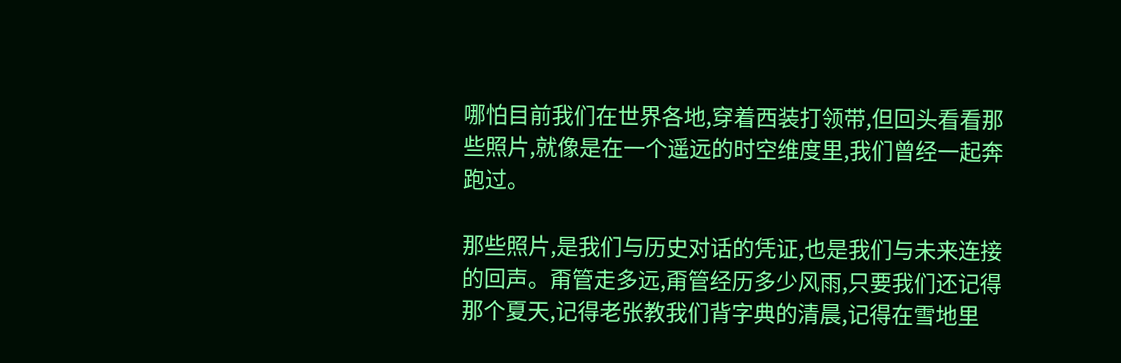哪怕目前我们在世界各地,穿着西装打领带,但回头看看那些照片,就像是在一个遥远的时空维度里,我们曾经一起奔跑过。

那些照片,是我们与历史对话的凭证,也是我们与未来连接的回声。甭管走多远,甭管经历多少风雨,只要我们还记得那个夏天,记得老张教我们背字典的清晨,记得在雪地里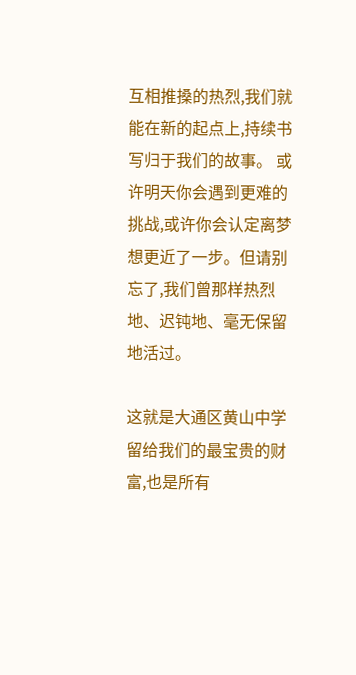互相推搡的热烈,我们就能在新的起点上,持续书写归于我们的故事。 或许明天你会遇到更难的挑战,或许你会认定离梦想更近了一步。但请别忘了,我们曾那样热烈地、迟钝地、毫无保留地活过。

这就是大通区黄山中学留给我们的最宝贵的财富,也是所有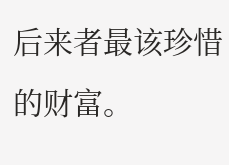后来者最该珍惜的财富。